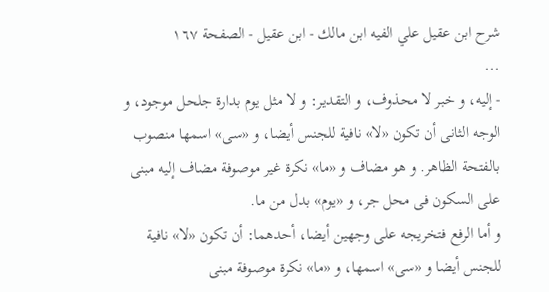شرح ابن عقيل علي الفيه ابن مالك - ابن عقيل - الصفحة ١٦٧
...
- إليه، و خبر لا محذوف، و التقدير: و لا مثل يوم بدارة جلحل موجود، و الوجه الثانى أن تكون «لا» نافية للجنس أيضا، و «سى» اسمها منصوب بالفتحة الظاهر. و هو مضاف و «ما» نكرة غير موصوفة مضاف إليه مبنى على السكون فى محل جر، و «يوم» بدل من ما.
و أما الرفع فتخريجه على وجهين أيضا، أحدهما: أن تكون «لا» نافية للجنس أيضا و «سى» اسمها، و «ما» نكرة موصوفة مبنى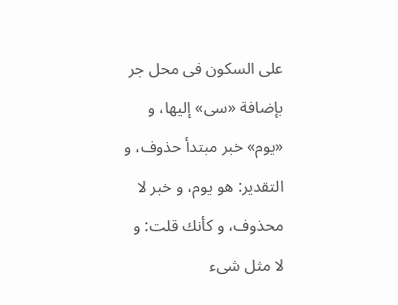على السكون فى محل جر بإضافة «سى» إليها، و «يوم» خبر مبتدأ حذوف، و التقدير: هو يوم، و خبر لا محذوف، و كأنك قلت: و لا مثل شىء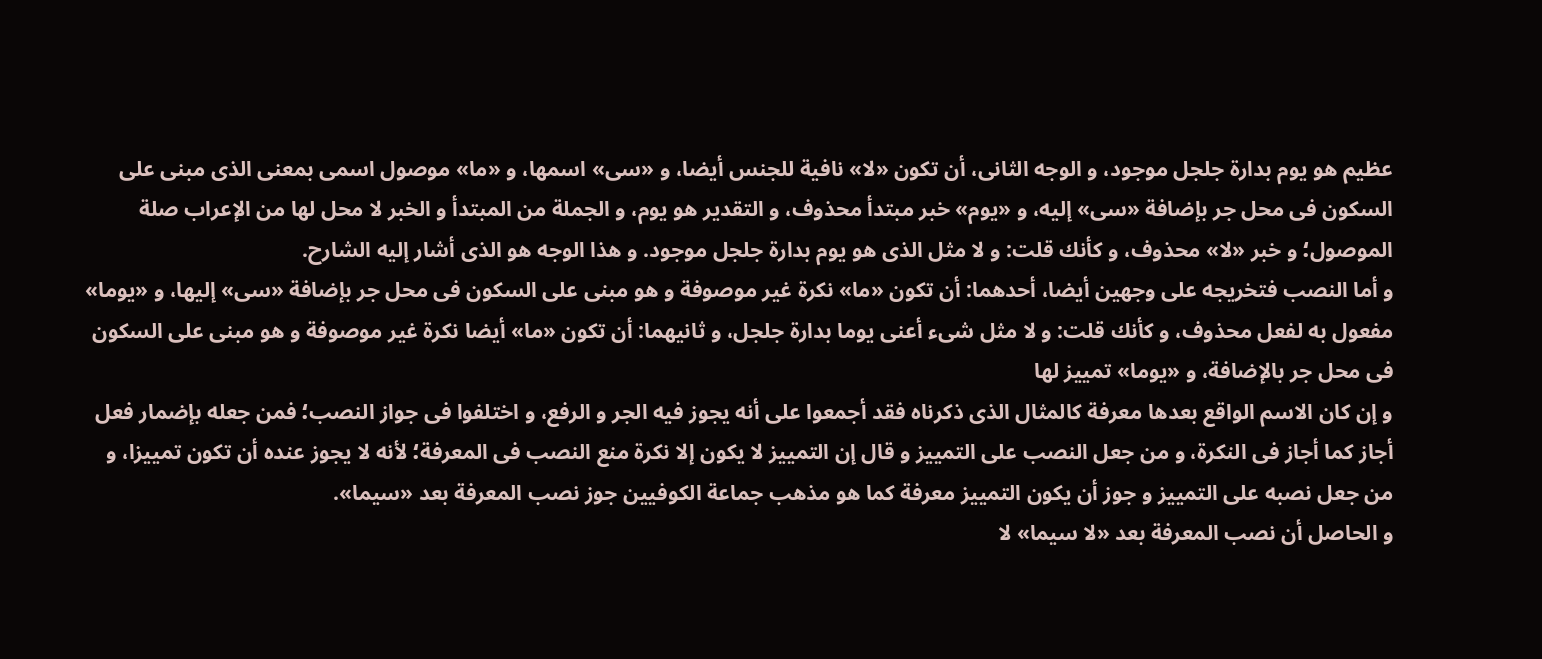عظيم هو يوم بدارة جلجل موجود، و الوجه الثانى، أن تكون «لا» نافية للجنس أيضا، و «سى» اسمها، و «ما» موصول اسمى بمعنى الذى مبنى على السكون فى محل جر بإضافة «سى» إليه، و «يوم» خبر مبتدأ محذوف، و التقدير هو يوم، و الجملة من المبتدأ و الخبر لا محل لها من الإعراب صلة الموصول؛ و خبر «لا» محذوف، و كأنك قلت: و لا مثل الذى هو يوم بدارة جلجل موجود. و هذا الوجه هو الذى أشار إليه الشارح.
و أما النصب فتخريجه على وجهين أيضا، أحدهما: أن تكون «ما» نكرة غير موصوفة و هو مبنى على السكون فى محل جر بإضافة «سى» إليها، و «يوما» مفعول به لفعل محذوف، و كأنك قلت: و لا مثل شىء أعنى يوما بدارة جلجل، و ثانيهما: أن تكون «ما» أيضا نكرة غير موصوفة و هو مبنى على السكون فى محل جر بالإضافة، و «يوما» تمييز لها
و إن كان الاسم الواقع بعدها معرفة كالمثال الذى ذكرناه فقد أجمعوا على أنه يجوز فيه الجر و الرفع، و اختلفوا فى جواز النصب؛ فمن جعله بإضمار فعل أجاز كما أجاز فى النكرة، و من جعل النصب على التمييز و قال إن التمييز لا يكون إلا نكرة منع النصب فى المعرفة؛ لأنه لا يجوز عنده أن تكون تمييزا، و من جعل نصبه على التمييز و جوز أن يكون التمييز معرفة كما هو مذهب جماعة الكوفيين جوز نصب المعرفة بعد «سيما».
و الحاصل أن نصب المعرفة بعد «لا سيما» لا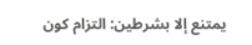يمتنع إلا بشرطين: التزام كون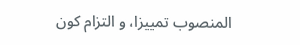المنصوب تمييزا، و التزام كون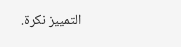التمييز نكرة.